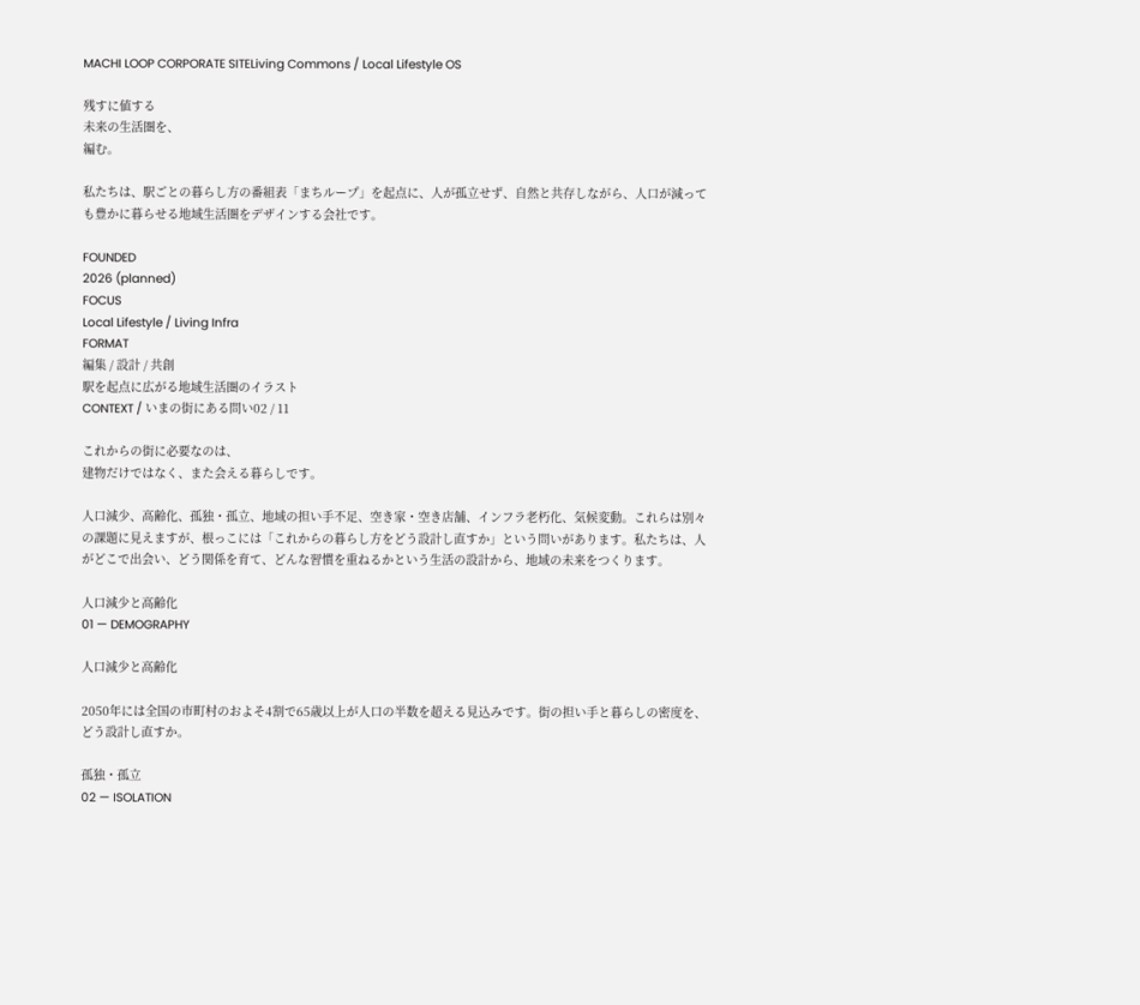MACHI LOOP CORPORATE SITELiving Commons / Local Lifestyle OS

残すに値する
未来の生活圏を、
編む。

私たちは、駅ごとの暮らし方の番組表「まちループ」を起点に、人が孤立せず、自然と共存しながら、人口が減っても豊かに暮らせる地域生活圏をデザインする会社です。

FOUNDED
2026 (planned)
FOCUS
Local Lifestyle / Living Infra
FORMAT
編集 / 設計 / 共創
駅を起点に広がる地域生活圏のイラスト
CONTEXT / いまの街にある問い02 / 11

これからの街に必要なのは、
建物だけではなく、また会える暮らしです。

人口減少、高齢化、孤独・孤立、地域の担い手不足、空き家・空き店舗、インフラ老朽化、気候変動。これらは別々の課題に見えますが、根っこには「これからの暮らし方をどう設計し直すか」という問いがあります。私たちは、人がどこで出会い、どう関係を育て、どんな習慣を重ねるかという生活の設計から、地域の未来をつくります。

人口減少と高齢化
01 — DEMOGRAPHY

人口減少と高齢化

2050年には全国の市町村のおよそ4割で65歳以上が人口の半数を超える見込みです。街の担い手と暮らしの密度を、どう設計し直すか。

孤独・孤立
02 — ISOLATION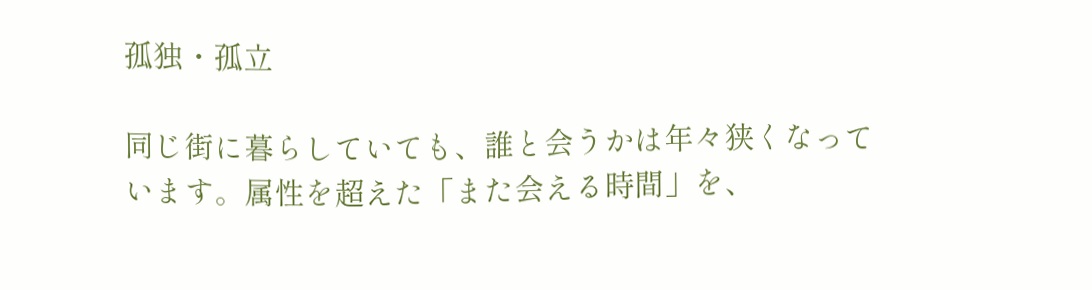孤独・孤立

同じ街に暮らしていても、誰と会うかは年々狭くなっています。属性を超えた「また会える時間」を、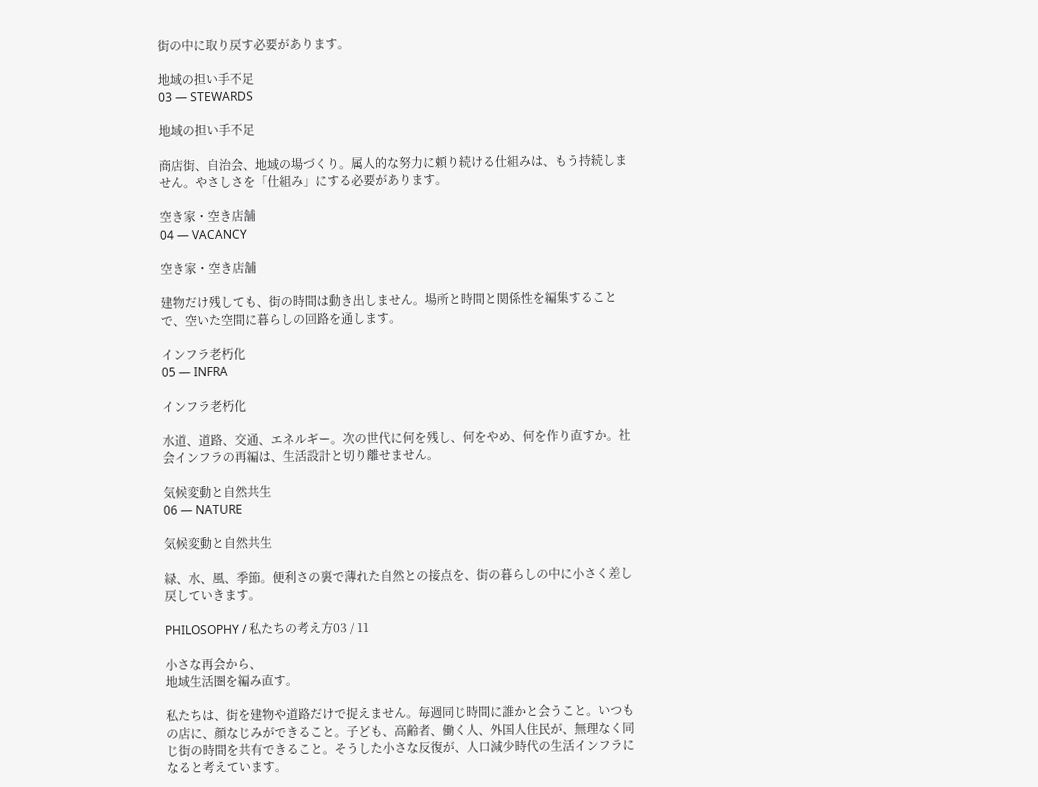街の中に取り戻す必要があります。

地域の担い手不足
03 — STEWARDS

地域の担い手不足

商店街、自治会、地域の場づくり。属人的な努力に頼り続ける仕組みは、もう持続しません。やさしさを「仕組み」にする必要があります。

空き家・空き店舗
04 — VACANCY

空き家・空き店舗

建物だけ残しても、街の時間は動き出しません。場所と時間と関係性を編集することで、空いた空間に暮らしの回路を通します。

インフラ老朽化
05 — INFRA

インフラ老朽化

水道、道路、交通、エネルギー。次の世代に何を残し、何をやめ、何を作り直すか。社会インフラの再編は、生活設計と切り離せません。

気候変動と自然共生
06 — NATURE

気候変動と自然共生

緑、水、風、季節。便利さの裏で薄れた自然との接点を、街の暮らしの中に小さく差し戻していきます。

PHILOSOPHY / 私たちの考え方03 / 11

小さな再会から、
地域生活圏を編み直す。

私たちは、街を建物や道路だけで捉えません。毎週同じ時間に誰かと会うこと。いつもの店に、顔なじみができること。子ども、高齢者、働く人、外国人住民が、無理なく同じ街の時間を共有できること。そうした小さな反復が、人口減少時代の生活インフラになると考えています。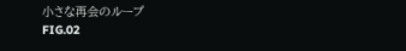小さな再会のループ
FIG.02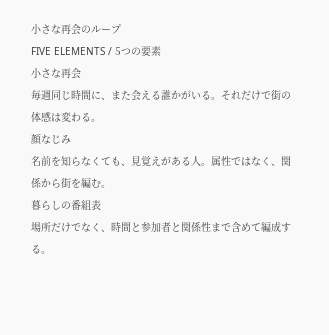小さな再会のループ
FIVE ELEMENTS / 5つの要素
小さな再会
毎週同じ時間に、また会える誰かがいる。それだけで街の体感は変わる。
顔なじみ
名前を知らなくても、見覚えがある人。属性ではなく、関係から街を編む。
暮らしの番組表
場所だけでなく、時間と参加者と関係性まで含めて編成する。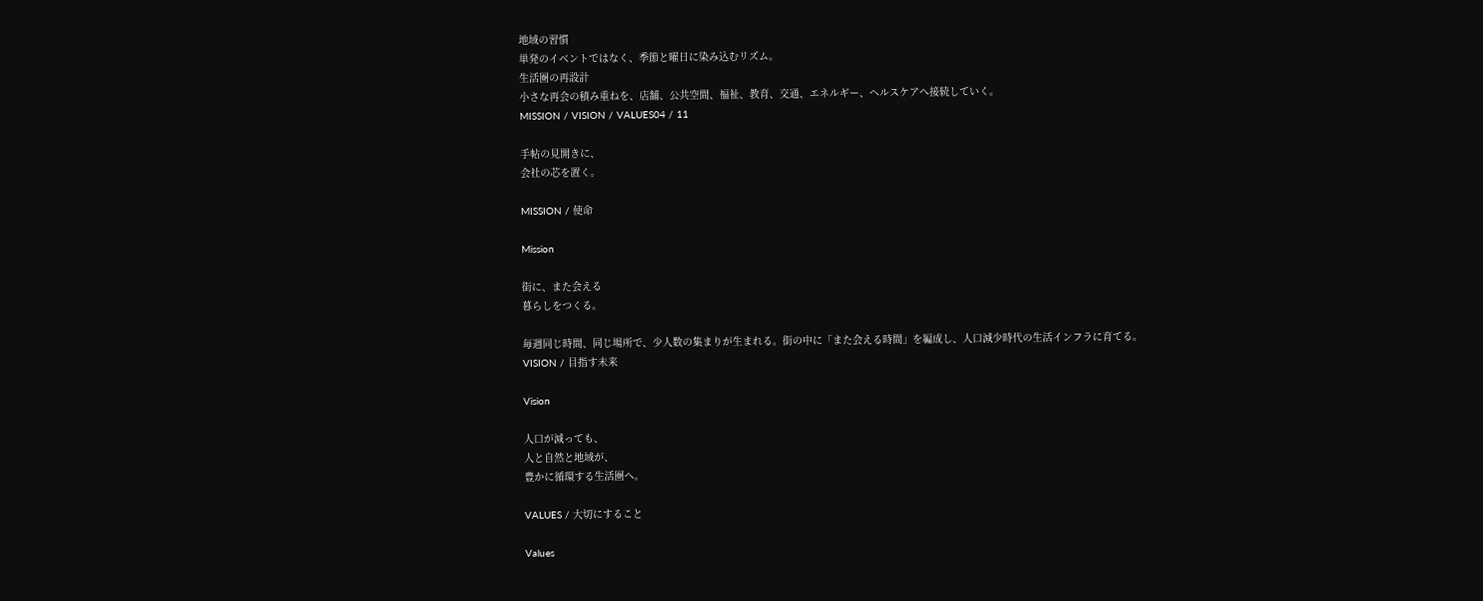地域の習慣
単発のイベントではなく、季節と曜日に染み込むリズム。
生活圏の再設計
小さな再会の積み重ねを、店舗、公共空間、福祉、教育、交通、エネルギー、ヘルスケアへ接続していく。
MISSION / VISION / VALUES04 / 11

手帖の見開きに、
会社の芯を置く。

MISSION / 使命

Mission

街に、また会える
暮らしをつくる。

毎週同じ時間、同じ場所で、少人数の集まりが生まれる。街の中に「また会える時間」を編成し、人口減少時代の生活インフラに育てる。
VISION / 目指す未来

Vision

人口が減っても、
人と自然と地域が、
豊かに循環する生活圏へ。

VALUES / 大切にすること

Values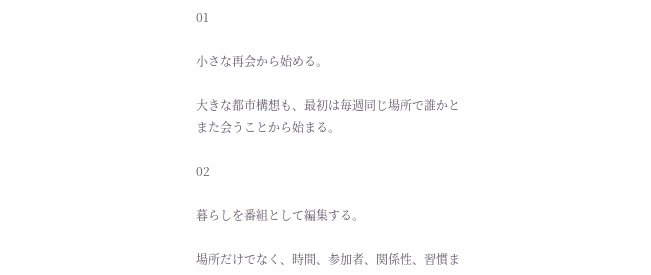01

小さな再会から始める。

大きな都市構想も、最初は毎週同じ場所で誰かとまた会うことから始まる。

02

暮らしを番組として編集する。

場所だけでなく、時間、参加者、関係性、習慣ま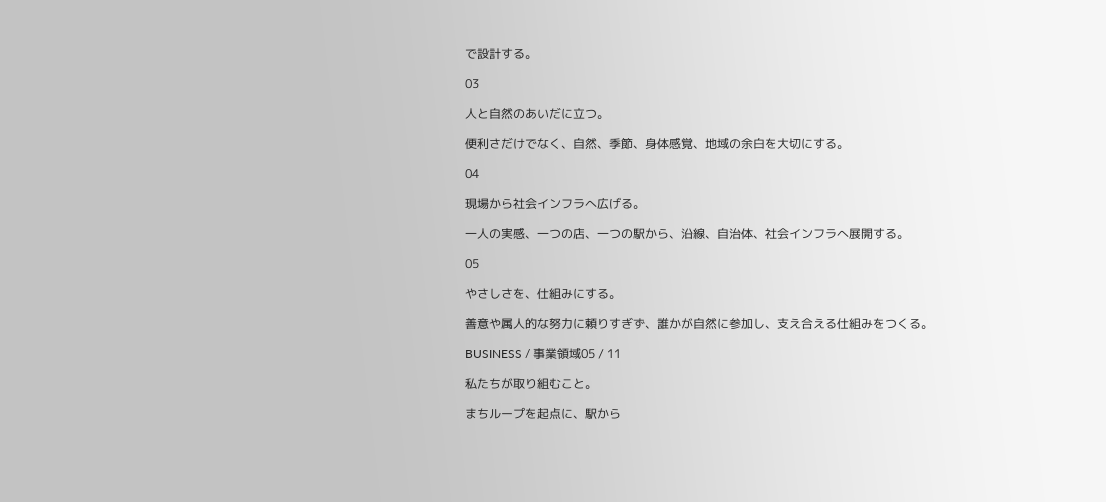で設計する。

03

人と自然のあいだに立つ。

便利さだけでなく、自然、季節、身体感覚、地域の余白を大切にする。

04

現場から社会インフラへ広げる。

一人の実感、一つの店、一つの駅から、沿線、自治体、社会インフラへ展開する。

05

やさしさを、仕組みにする。

善意や属人的な努力に頼りすぎず、誰かが自然に参加し、支え合える仕組みをつくる。

BUSINESS / 事業領域05 / 11

私たちが取り組むこと。

まちループを起点に、駅から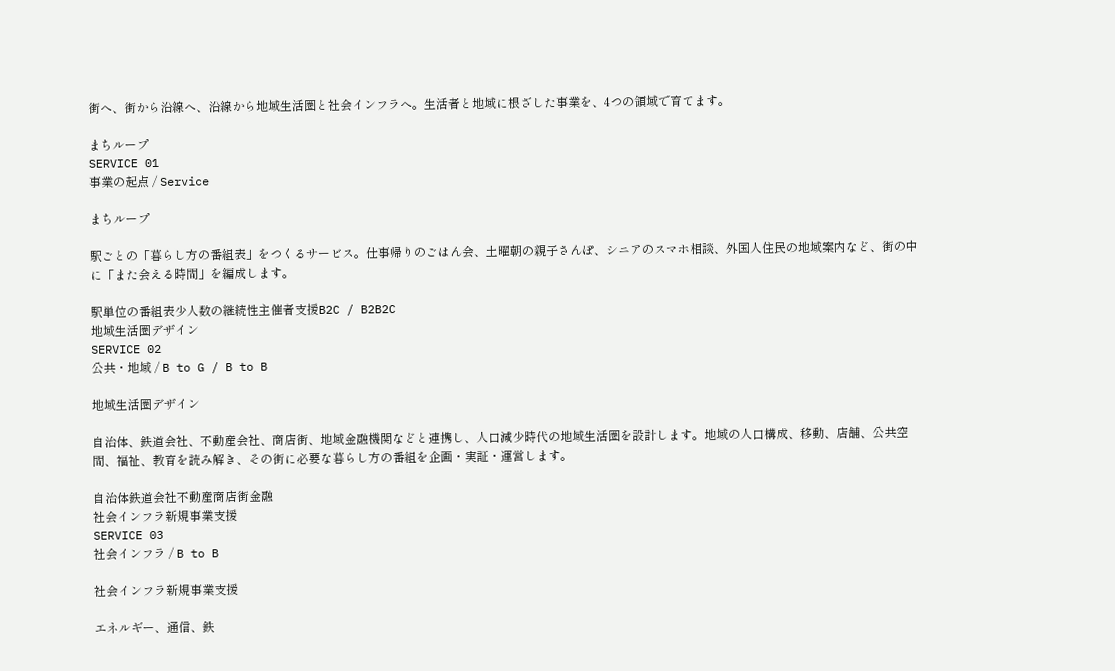街へ、街から沿線へ、沿線から地域生活圏と社会インフラへ。生活者と地域に根ざした事業を、4つの領域で育てます。

まちループ
SERVICE 01
事業の起点 / Service

まちループ

駅ごとの「暮らし方の番組表」をつくるサービス。仕事帰りのごはん会、土曜朝の親子さんぽ、シニアのスマホ相談、外国人住民の地域案内など、街の中に「また会える時間」を編成します。

駅単位の番組表少人数の継続性主催者支援B2C / B2B2C
地域生活圏デザイン
SERVICE 02
公共・地域 / B to G / B to B

地域生活圏デザイン

自治体、鉄道会社、不動産会社、商店街、地域金融機関などと連携し、人口減少時代の地域生活圏を設計します。地域の人口構成、移動、店舗、公共空間、福祉、教育を読み解き、その街に必要な暮らし方の番組を企画・実証・運営します。

自治体鉄道会社不動産商店街金融
社会インフラ新規事業支援
SERVICE 03
社会インフラ / B to B

社会インフラ新規事業支援

エネルギー、通信、鉄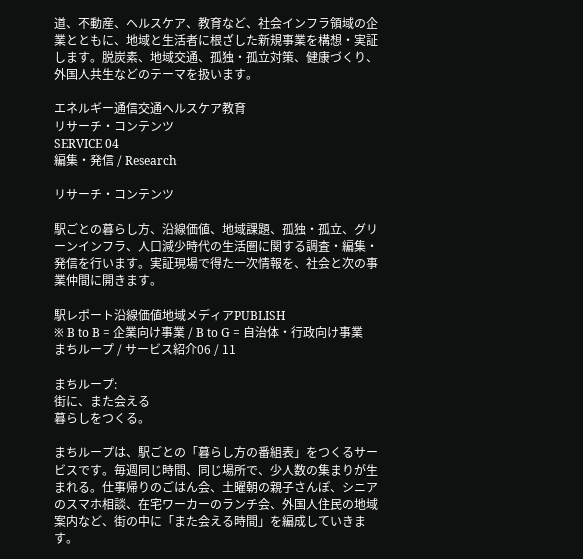道、不動産、ヘルスケア、教育など、社会インフラ領域の企業とともに、地域と生活者に根ざした新規事業を構想・実証します。脱炭素、地域交通、孤独・孤立対策、健康づくり、外国人共生などのテーマを扱います。

エネルギー通信交通ヘルスケア教育
リサーチ・コンテンツ
SERVICE 04
編集・発信 / Research

リサーチ・コンテンツ

駅ごとの暮らし方、沿線価値、地域課題、孤独・孤立、グリーンインフラ、人口減少時代の生活圏に関する調査・編集・発信を行います。実証現場で得た一次情報を、社会と次の事業仲間に開きます。

駅レポート沿線価値地域メディアPUBLISH
※ B to B = 企業向け事業 / B to G = 自治体・行政向け事業
まちループ / サービス紹介06 / 11

まちループ:
街に、また会える
暮らしをつくる。

まちループは、駅ごとの「暮らし方の番組表」をつくるサービスです。毎週同じ時間、同じ場所で、少人数の集まりが生まれる。仕事帰りのごはん会、土曜朝の親子さんぽ、シニアのスマホ相談、在宅ワーカーのランチ会、外国人住民の地域案内など、街の中に「また会える時間」を編成していきます。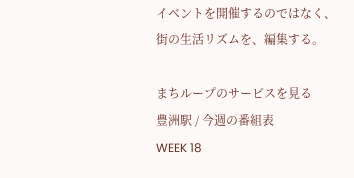イベントを開催するのではなく、
街の生活リズムを、編集する。

まちループのサービスを見る
豊洲駅 / 今週の番組表
WEEK 18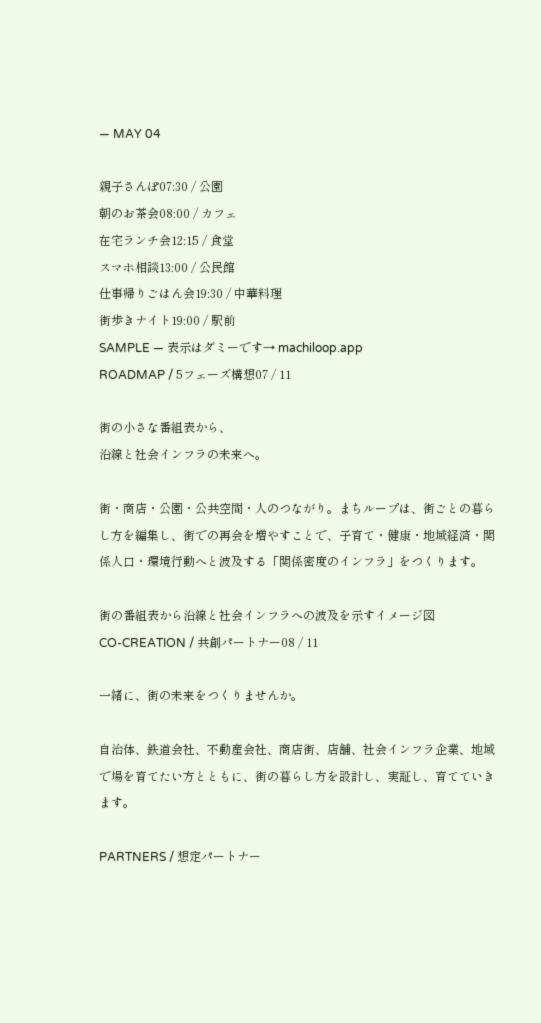— MAY 04

親子さんぽ07:30 / 公園
朝のお茶会08:00 / カフェ
在宅ランチ会12:15 / 食堂
スマホ相談13:00 / 公民館
仕事帰りごはん会19:30 / 中華料理
街歩きナイト19:00 / 駅前
SAMPLE — 表示はダミーです→ machiloop.app
ROADMAP / 5フェーズ構想07 / 11

街の小さな番組表から、
沿線と社会インフラの未来へ。

街・商店・公園・公共空間・人のつながり。まちループは、街ごとの暮らし方を編集し、街での再会を増やすことで、子育て・健康・地域経済・関係人口・環境行動へと波及する「関係密度のインフラ」をつくります。

街の番組表から沿線と社会インフラへの波及を示すイメージ図
CO-CREATION / 共創パートナー08 / 11

一緒に、街の未来をつくりませんか。

自治体、鉄道会社、不動産会社、商店街、店舗、社会インフラ企業、地域で場を育てたい方とともに、街の暮らし方を設計し、実証し、育てていきます。

PARTNERS / 想定パートナー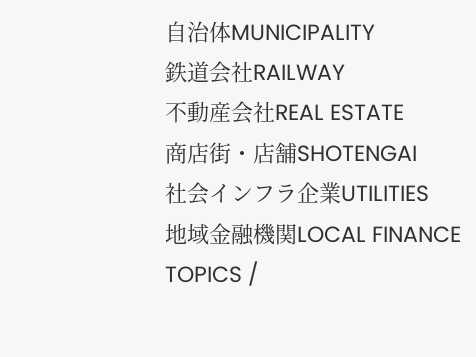自治体MUNICIPALITY
鉄道会社RAILWAY
不動産会社REAL ESTATE
商店街・店舗SHOTENGAI
社会インフラ企業UTILITIES
地域金融機関LOCAL FINANCE
TOPICS /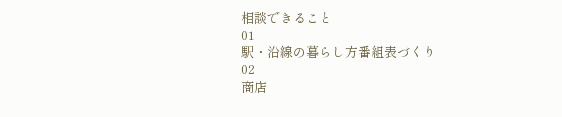相談できること
01
駅・沿線の暮らし方番組表づくり
02
商店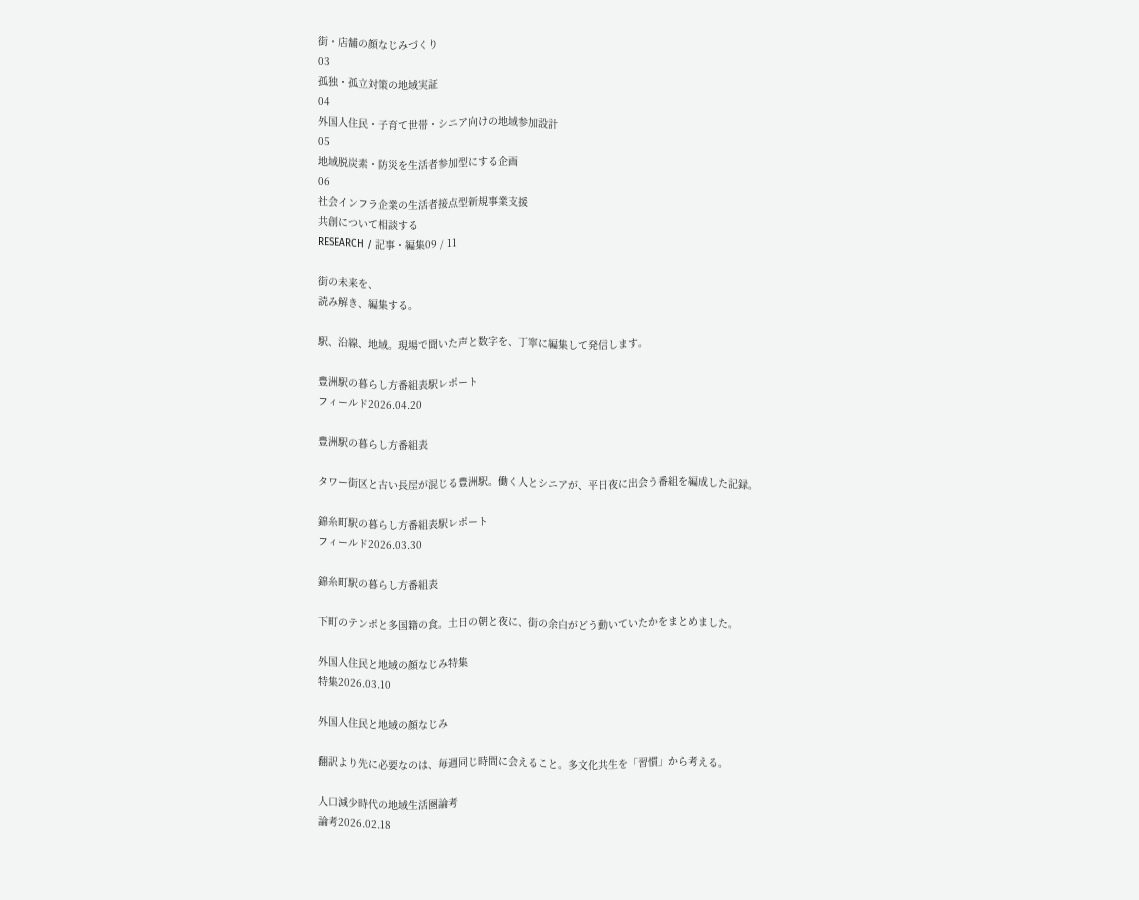街・店舗の顔なじみづくり
03
孤独・孤立対策の地域実証
04
外国人住民・子育て世帯・シニア向けの地域参加設計
05
地域脱炭素・防災を生活者参加型にする企画
06
社会インフラ企業の生活者接点型新規事業支援
共創について相談する
RESEARCH / 記事・編集09 / 11

街の未来を、
読み解き、編集する。

駅、沿線、地域。現場で聞いた声と数字を、丁寧に編集して発信します。

豊洲駅の暮らし方番組表駅レポート
フィールド2026.04.20

豊洲駅の暮らし方番組表

タワー街区と古い長屋が混じる豊洲駅。働く人とシニアが、平日夜に出会う番組を編成した記録。

錦糸町駅の暮らし方番組表駅レポート
フィールド2026.03.30

錦糸町駅の暮らし方番組表

下町のテンポと多国籍の食。土日の朝と夜に、街の余白がどう動いていたかをまとめました。

外国人住民と地域の顔なじみ特集
特集2026.03.10

外国人住民と地域の顔なじみ

翻訳より先に必要なのは、毎週同じ時間に会えること。多文化共生を「習慣」から考える。

人口減少時代の地域生活圏論考
論考2026.02.18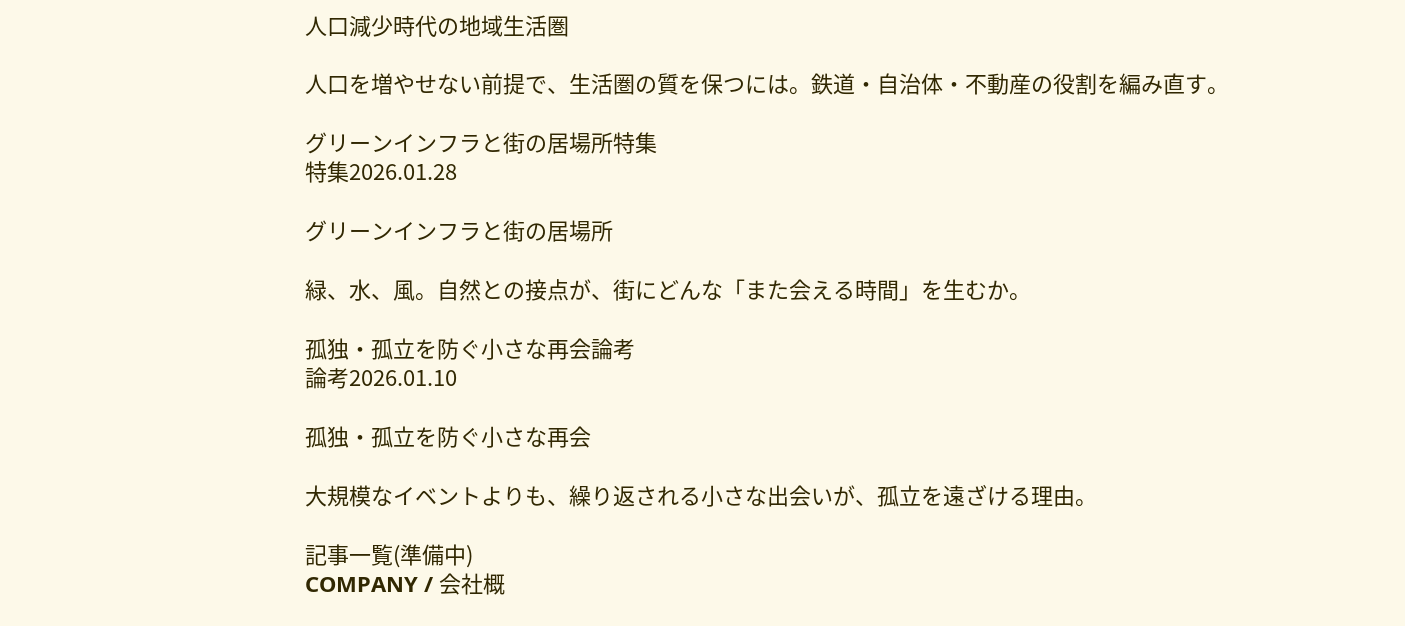人口減少時代の地域生活圏

人口を増やせない前提で、生活圏の質を保つには。鉄道・自治体・不動産の役割を編み直す。

グリーンインフラと街の居場所特集
特集2026.01.28

グリーンインフラと街の居場所

緑、水、風。自然との接点が、街にどんな「また会える時間」を生むか。

孤独・孤立を防ぐ小さな再会論考
論考2026.01.10

孤独・孤立を防ぐ小さな再会

大規模なイベントよりも、繰り返される小さな出会いが、孤立を遠ざける理由。

記事一覧(準備中)
COMPANY / 会社概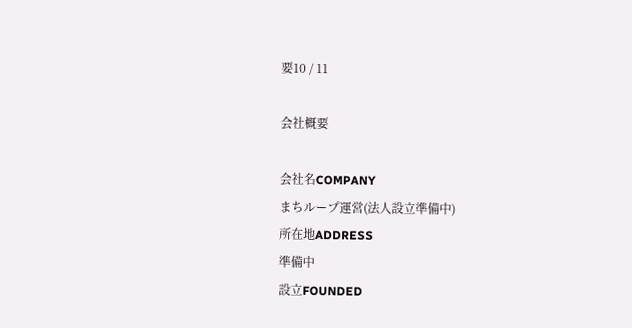要10 / 11

会社概要

会社名COMPANY
まちループ運営(法人設立準備中)
所在地ADDRESS
準備中
設立FOUNDED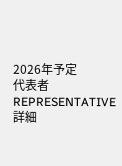2026年予定
代表者REPRESENTATIVE
詳細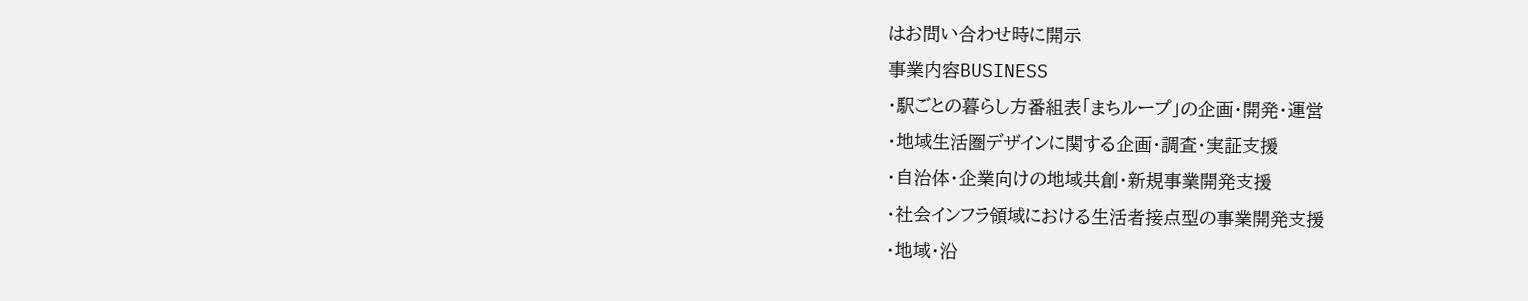はお問い合わせ時に開示
事業内容BUSINESS
・駅ごとの暮らし方番組表「まちループ」の企画・開発・運営
・地域生活圏デザインに関する企画・調査・実証支援
・自治体・企業向けの地域共創・新規事業開発支援
・社会インフラ領域における生活者接点型の事業開発支援
・地域・沿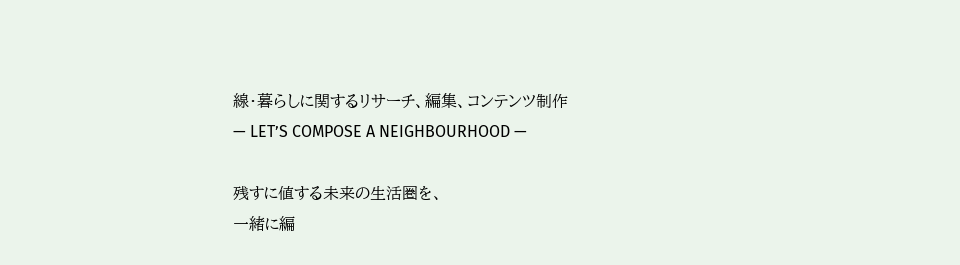線・暮らしに関するリサーチ、編集、コンテンツ制作
— LET’S COMPOSE A NEIGHBOURHOOD —

残すに値する未来の生活圏を、
一緒に編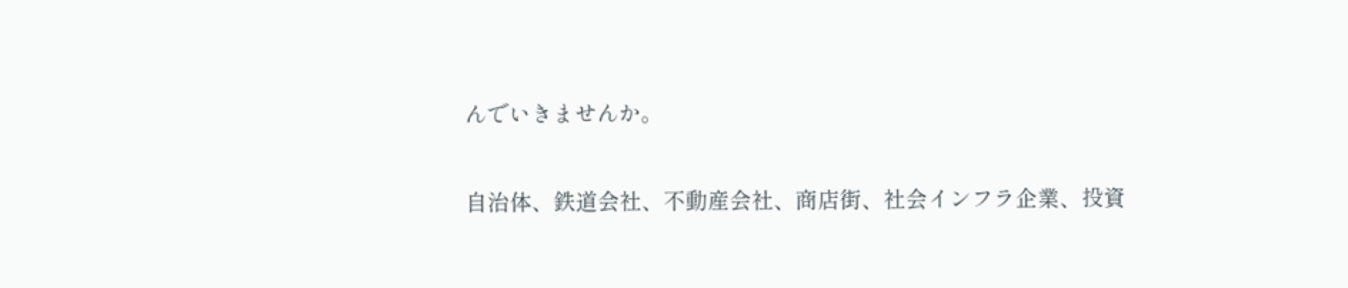んでいきませんか。

自治体、鉄道会社、不動産会社、商店街、社会インフラ企業、投資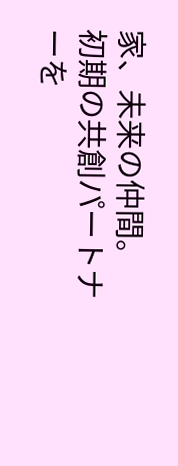家、未来の仲間。
初期の共創パートナーを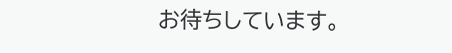お待ちしています。